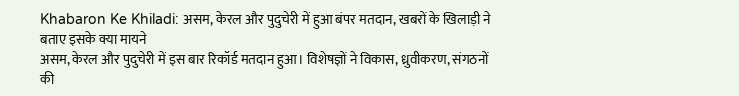Khabaron Ke Khiladi: असम, केरल और पुदुचेरी में हुआ बंपर मतदान, खबरों के खिलाड़ी ने बताए इसके क्या मायने
असम, केरल और पुदुचेरी में इस बार रिकॉर्ड मतदान हुआ। विशेषज्ञों ने विकास, ध्रुवीकरण, संगठनों की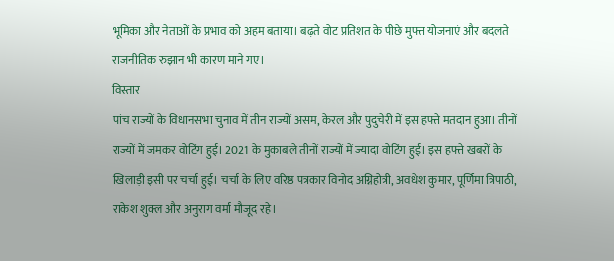भूमिका और नेताओं के प्रभाव को अहम बताया। बढ़ते वोट प्रतिशत के पीछे मुफ्त योजनाएं और बदलते राजनीतिक रुझान भी कारण माने गए।
विस्तार
पांच राज्यों के विधानसभा चुनाव में तीन राज्यों असम, केरल और पुदुचेरी में इस हफ्ते मतदान हुआ। तीनों राज्यों में जमकर वोटिंग हुई। 2021 के मुकाबले तीनों राज्यों में ज्यादा वोटिंग हुई। इस हफ्ते खबरों के खिलाड़ी इसी पर चर्चा हुई। चर्चा के लिए वरिष्ठ पत्रकार विनोद अग्निहोत्री, अवधेश कुमार, पूर्णिमा त्रिपाठी, राकेश शुक्ल और अनुराग वर्मा मौजूद रहे।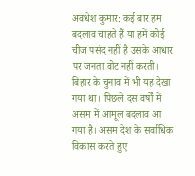अवधेश कुमार: कई बार हम बदलाव चाहते हैं या हमें कोई चीज पसंद नहीं है उसके आधार पर जनता वोट नहीं करती। बिहार के चुनाव में भी यह देखा गया था। पिछले दस वर्षों में असम में आमूल बदलाव आ गया है। असम देश के सर्वाधिक विकास करते हुए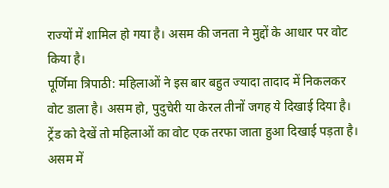राज्यों में शामिल हो गया है। असम की जनता ने मुद्दों के आधार पर वोट किया है।
पूर्णिमा त्रिपाठी: महिलाओं ने इस बार बहुत ज्यादा तादाद में निकलकर वोट डाला है। असम हो, पुदुचेरी या केरल तीनों जगह ये दिखाई दिया है। ट्रेंड को देखें तो महिलाओं का वोट एक तरफा जाता हुआ दिखाई पड़ता है। असम में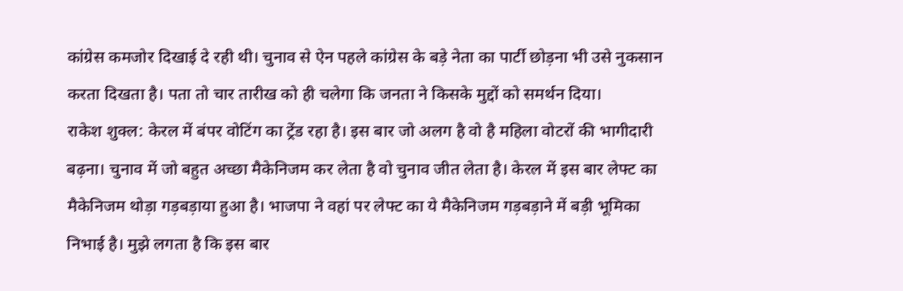कांग्रेस कमजोर दिखाई दे रही थी। चुनाव से ऐन पहले कांग्रेस के बड़े नेता का पार्टी छोड़ना भी उसे नुकसान करता दिखता है। पता तो चार तारीख को ही चलेगा कि जनता ने किसके मुद्दों को समर्थन दिया।
राकेश शुक्ल: केरल में बंपर वोटिंग का ट्रेंड रहा है। इस बार जो अलग है वो है महिला वोटरों की भागीदारी बढ़ना। चुनाव में जो बहुत अच्छा मैकेनिजम कर लेता है वो चुनाव जीत लेता है। केरल में इस बार लेफ्ट का मैकेनिजम थोड़ा गड़बड़ाया हुआ है। भाजपा ने वहां पर लेफ्ट का ये मैकेनिजम गड़बड़ाने में बड़ी भूमिका निभाई है। मुझे लगता है कि इस बार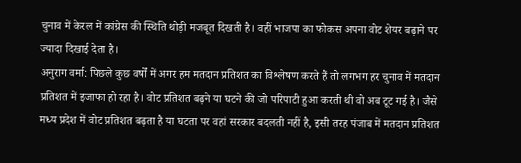चुनाव में केरल में कांग्रेस की स्थिति थोड़ी मजबूत दिखती है। वहीं भाजपा का फोकस अपना वोट शेयर बढ़ाने पर ज्यादा दिखाई देता है।
अनुराग वर्मा: पिछले कुछ वर्षों में अगर हम मतदान प्रतिशत का विश्लेषण करते हैं तो लगभग हर चुनाव में मतदान प्रतिशत में इजाफा हो रहा है। वोट प्रतिशत बढ़ने या घटने की जो परिपाटी हुआ करती थी वो अब टूट गई है। जैसे मध्य प्रदेश में वोट प्रतिशत बढ़ता है या घटता पर वहां सरकार बदलती नहीं है, इसी तरह पंजाब में मतदान प्रतिशत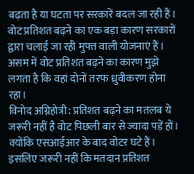बढ़ता है या घटता पर सरकारें बदल जा रही हैं। वोट प्रतिशत बढ़ने का एक बड़ा कारण सरकारों द्वारा चलाई जा रही मुफ्त वाली योजनाएं हैं। असम में वोट प्रतिशत बढ़ने का कारण मुझे लगता है कि वहां दोनों तरफ ध्रुवीकरण होना रहा।
विनोद अग्निहोत्री: प्रतिशत बढ़ने का मतलब ये जरूरी नहीं है वोट पिछली बार से ज्यादा पड़ें हों। क्योंकि एसआईआर के बाद वोटर घटे हैं। इसलिए जरूरी नहीं कि मतदान प्रतिशत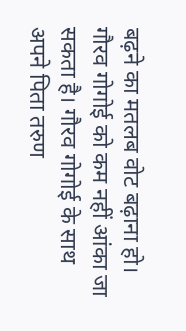बढ़ने का मतलब वोट बढ़ाना हो। गौरव गोगोई को कम नहीं आंका जा सकता है। गौरव गोगोई के साथ अपने पिता तरुण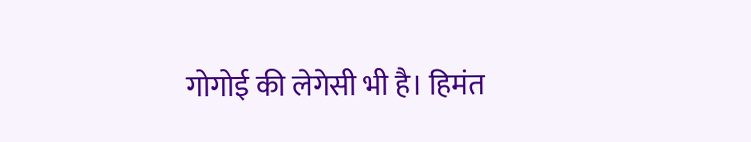गोगोई की लेगेसी भी है। हिमंत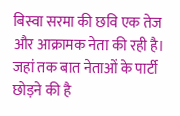बिस्वा सरमा की छवि एक तेज और आक्रामक नेता की रही है। जहां तक बात नेताओं के पार्टी छोड़ने की है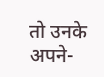तो उनके अपने-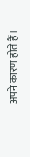अपने कारण होते हैं।